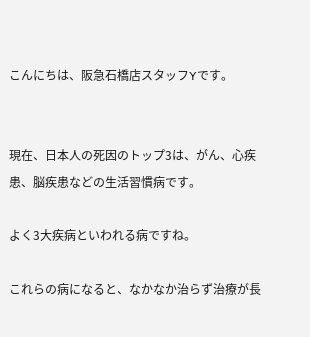こんにちは、阪急石橋店スタッフYです。


現在、日本人の死因のトップ3は、がん、心疾患、脳疾患などの生活習慣病です。

よく3大疾病といわれる病ですね。

これらの病になると、なかなか治らず治療が長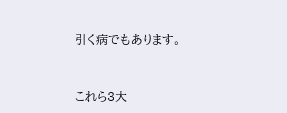引く病でもあります。


これら3大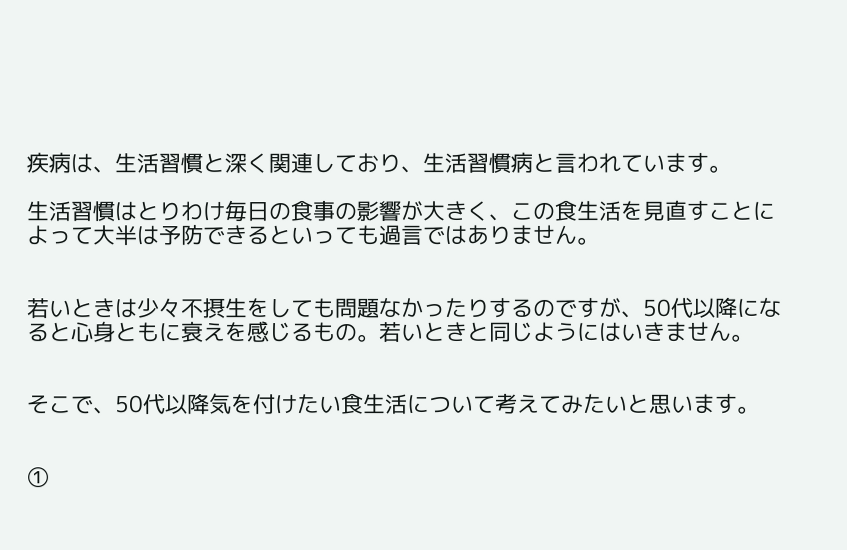疾病は、生活習慣と深く関連しており、生活習慣病と言われています。

生活習慣はとりわけ毎日の食事の影響が大きく、この食生活を見直すことによって大半は予防できるといっても過言ではありません。


若いときは少々不摂生をしても問題なかったりするのですが、50代以降になると心身ともに衰えを感じるもの。若いときと同じようにはいきません。


そこで、50代以降気を付けたい食生活について考えてみたいと思います。


①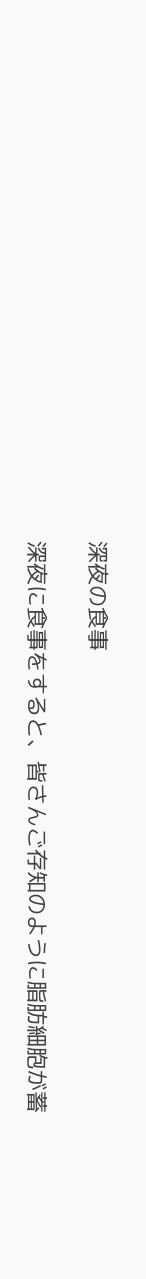深夜の食事

深夜に食事をすると、皆さんご存知のように脂肪細胞が蓄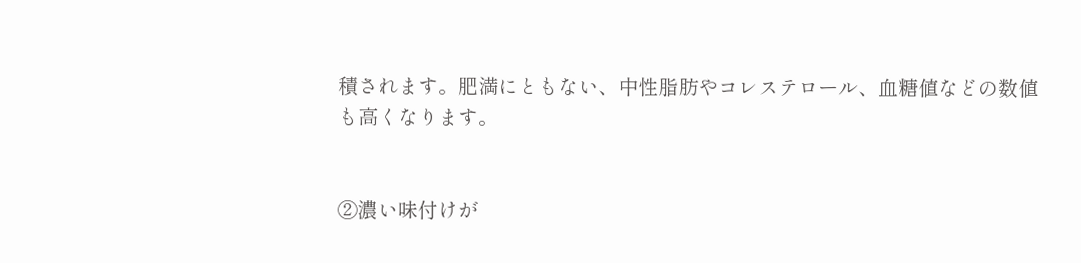積されます。肥満にともない、中性脂肪やコレステロール、血糖値などの数値も高くなります。


②濃い味付けが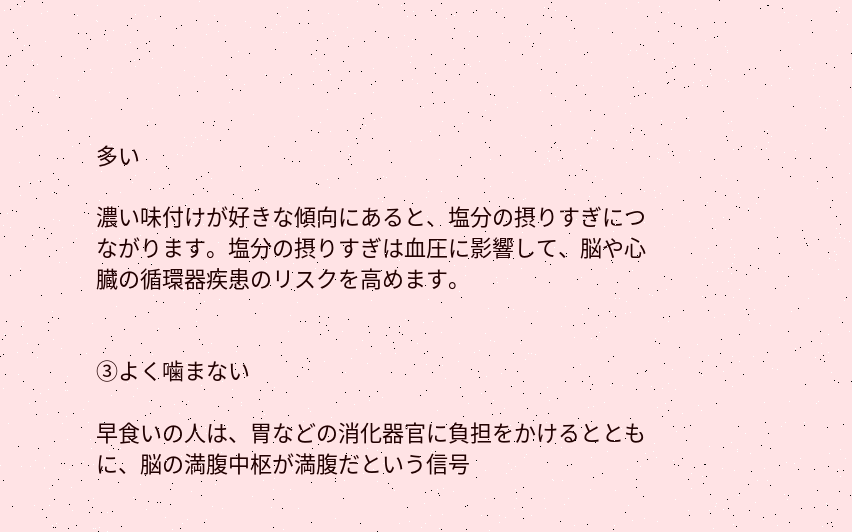多い

濃い味付けが好きな傾向にあると、塩分の摂りすぎにつながります。塩分の摂りすぎは血圧に影響して、脳や心臓の循環器疾患のリスクを高めます。


③よく噛まない

早食いの人は、胃などの消化器官に負担をかけるとともに、脳の満腹中枢が満腹だという信号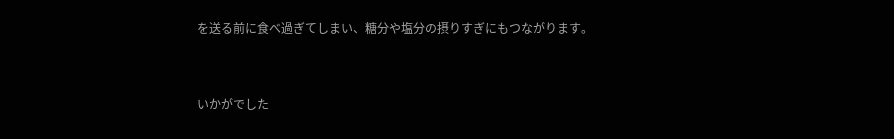を送る前に食べ過ぎてしまい、糖分や塩分の摂りすぎにもつながります。


いかがでした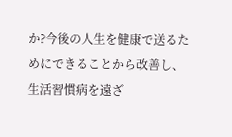か?今後の人生を健康で送るためにできることから改善し、生活習慣病を遠ざ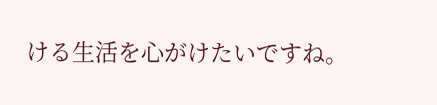ける生活を心がけたいですね。